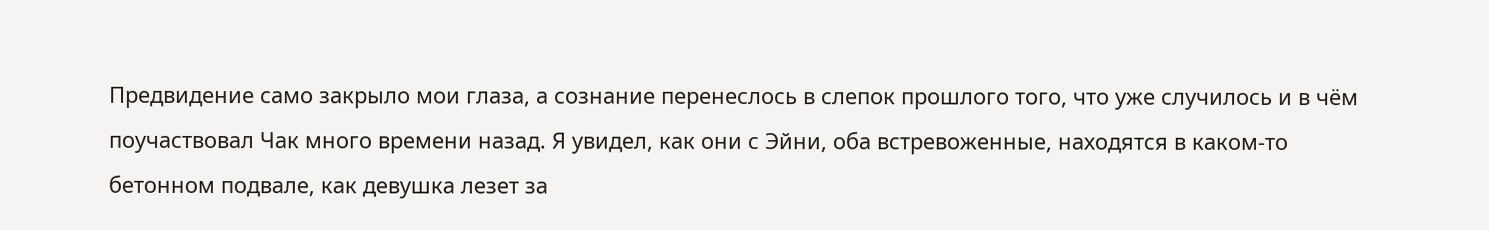Предвидение само закрыло мои глаза, а сознание перенеслось в слепок прошлого того, что уже случилось и в чём поучаствовал Чак много времени назад. Я увидел, как они с Эйни, оба встревоженные, находятся в каком-то бетонном подвале, как девушка лезет за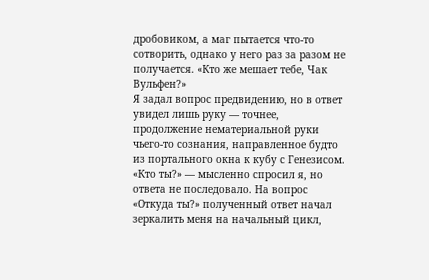дробовиком, а маг пытается что-то сотворить, однако у него раз за разом не получается. «Кто же мешает тебе, Чак Вульфен?»
Я задал вопрос предвидению, но в ответ увидел лишь руку — точнее, продолжение нематериальной руки чьего-то сознания, направленное будто из портального окна к кубу с Генезисом. «Кто ты?» — мысленно спросил я, но ответа не последовало. На вопрос «Откуда ты?» полученный ответ начал зеркалить меня на начальный цикл,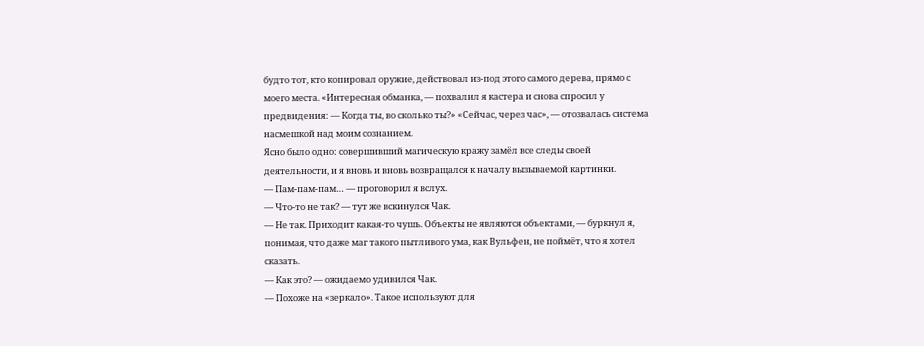будто тот, кто копировал оружие, действовал из-под этого самого дерева, прямо с моего места. «Интересная обманка, — похвалил я кастера и снова спросил у предвидения: — Когда ты, во сколько ты?» «Сейчас, через час», — отозвалась система насмешкой над моим сознанием.
Ясно было одно: совершивший магическую кражу замёл все следы своей деятельности, и я вновь и вновь возвращался к началу вызываемой картинки.
— Пам-пам-пам… — проговорил я вслух.
— Что-то не так? — тут же вскинулся Чак.
— Не так. Приходит какая-то чушь. Объекты не являются объектами, — буркнул я, понимая, что даже маг такого пытливого ума, как Вульфен, не поймёт, что я хотел сказать.
— Как это? — ожидаемо удивился Чак.
— Похоже на «зеркало». Такое используют для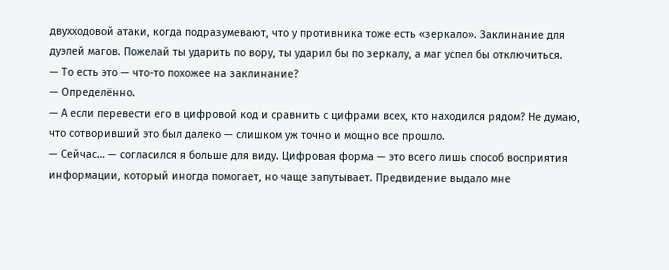двухходовой атаки, когда подразумевают, что у противника тоже есть «зеркало». Заклинание для дуэлей магов. Пожелай ты ударить по вору, ты ударил бы по зеркалу, а маг успел бы отключиться.
— То есть это — что-то похожее на заклинание?
— Определённо.
— А если перевести его в цифровой код и сравнить с цифрами всех, кто находился рядом? Не думаю, что сотворивший это был далеко — слишком уж точно и мощно все прошло.
— Сейчас… — согласился я больше для виду. Цифровая форма — это всего лишь способ восприятия информации, который иногда помогает, но чаще запутывает. Предвидение выдало мне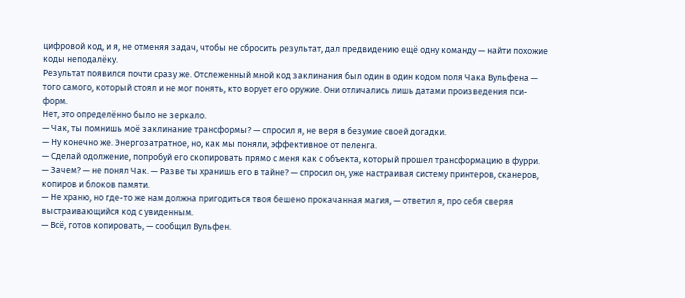цифровой код, и я, не отменяя задач, чтобы не сбросить результат, дал предвидению ещё одну команду — найти похожие коды неподалёку.
Результат появился почти сразу же. Отслеженный мной код заклинания был один в один кодом поля Чака Вульфена — того самого, который стоял и не мог понять, кто ворует его оружие. Они отличались лишь датами произведения пси-форм.
Нет, это определённо было не зеркало.
— Чак, ты помнишь моё заклинание трансформы? — спросил я, не веря в безумие своей догадки.
— Ну конечно же. Энергозатратное, но, как мы поняли, эффективное от пеленга.
— Сделай одолжение, попробуй его скопировать прямо с меня как с объекта, который прошел трансформацию в фурри.
— Зачем? — не понял Чак. — Разве ты хранишь его в тайне? — спросил он, уже настраивая систему принтеров, сканеров, копиров и блоков памяти.
— Не храню, но где-то же нам должна пригодиться твоя бешено прокачанная магия, — ответил я, про себя сверяя выстраивающийся код с увиденным.
— Всё, готов копировать, — сообщил Вульфен.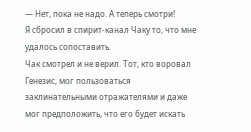— Нет, пока не надо. А теперь смотри!
Я сбросил в спирит-канал Чаку то, что мне удалось сопоставить.
Чак смотрел и не верил. Тот, кто воровал Генезис, мог пользоваться заклинательными отражателями и даже мог предположить, что его будет искать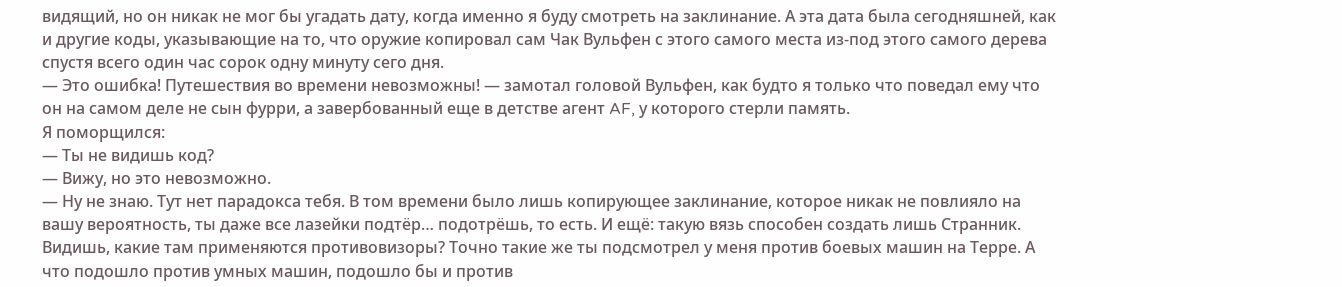видящий, но он никак не мог бы угадать дату, когда именно я буду смотреть на заклинание. А эта дата была сегодняшней, как и другие коды, указывающие на то, что оружие копировал сам Чак Вульфен с этого самого места из-под этого самого дерева спустя всего один час сорок одну минуту сего дня.
— Это ошибка! Путешествия во времени невозможны! — замотал головой Вульфен, как будто я только что поведал ему что он на самом деле не сын фурри, а завербованный еще в детстве агент AF, у которого стерли память.
Я поморщился:
— Ты не видишь код?
— Вижу, но это невозможно.
— Ну не знаю. Тут нет парадокса тебя. В том времени было лишь копирующее заклинание, которое никак не повлияло на вашу вероятность, ты даже все лазейки подтёр… подотрёшь, то есть. И ещё: такую вязь способен создать лишь Странник. Видишь, какие там применяются противовизоры? Точно такие же ты подсмотрел у меня против боевых машин на Терре. А что подошло против умных машин, подошло бы и против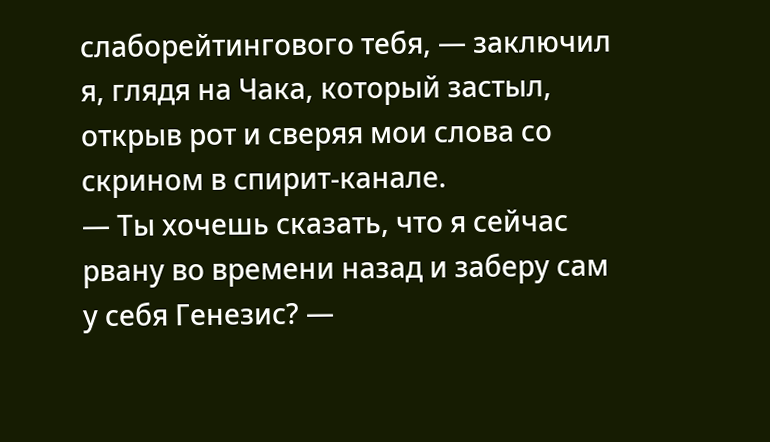слаборейтингового тебя, — заключил я, глядя на Чака, который застыл, открыв рот и сверяя мои слова со скрином в спирит-канале.
— Ты хочешь сказать, что я сейчас рвану во времени назад и заберу сам у себя Генезис? —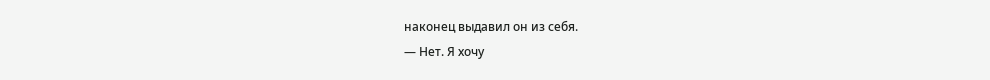наконец выдавил он из себя.
— Нет. Я хочу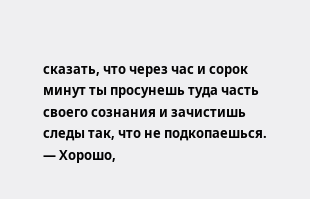сказать, что через час и сорок минут ты просунешь туда часть своего сознания и зачистишь следы так, что не подкопаешься.
— Хорошо,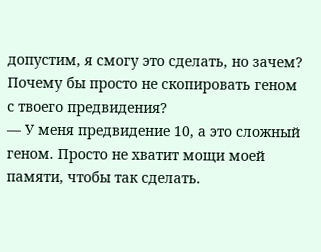допустим, я смогу это сделать, но зачем? Почему бы просто не скопировать геном с твоего предвидения?
— У меня предвидение 10, а это сложный геном. Просто не хватит мощи моей памяти, чтобы так сделать.